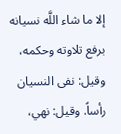إلا ما شاء اللَّه نسيانه برفع تلاوته وحكمه، وقيل: نفى النسيان رأساً. وقيل: نهي،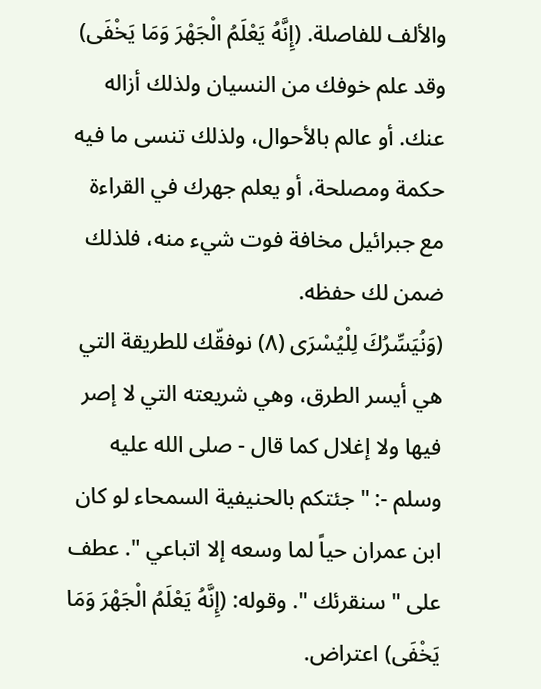والألف للفاصلة. (إِنَّهُ يَعْلَمُ الْجَهْرَ وَمَا يَخْفَى) وقد علم خوفك من النسيان ولذلك أزاله عنك. أو عالم بالأحوال، ولذلك تنسى ما فيه حكمة ومصلحة، أو يعلم جهرك في القراءة مع جبرائيل مخافة فوت شيء منه، فلذلك ضمن لك حفظه.
(وَنُيَسِّرُكَ لِلْيُسْرَى (٨) نوفقّك للطريقة التي هي أيسر الطرق، وهي شريعته التي لا إصر فيها ولا إغلال كما قال - صلى الله عليه وسلم -: " جئتكم بالحنيفية السمحاء لو كان ابن عمران حياً لما وسعه إلا اتباعي ". عطف على " سنقرئك ". وقوله: (إِنَّهُ يَعْلَمُ الْجَهْرَ وَمَا يَخْفَى) اعتراض.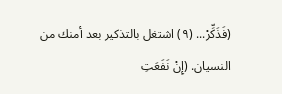(فَذَكِّرْ... (٩) اشتغل بالتذكير بعد أمنك من النسيان. (إِنْ نَفَعَتِ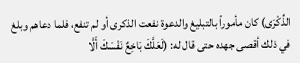الذِّكْرَى) كان مأموراً بالتبليغ والدعوة نفعت الذكرى أو لم تنفع، فلما دعاهم وبلغ في ذلك أقصى جهده حتى قال له: (لَعَلَّكَ بَاخِعٌ نَفْسَكَ أَلَّا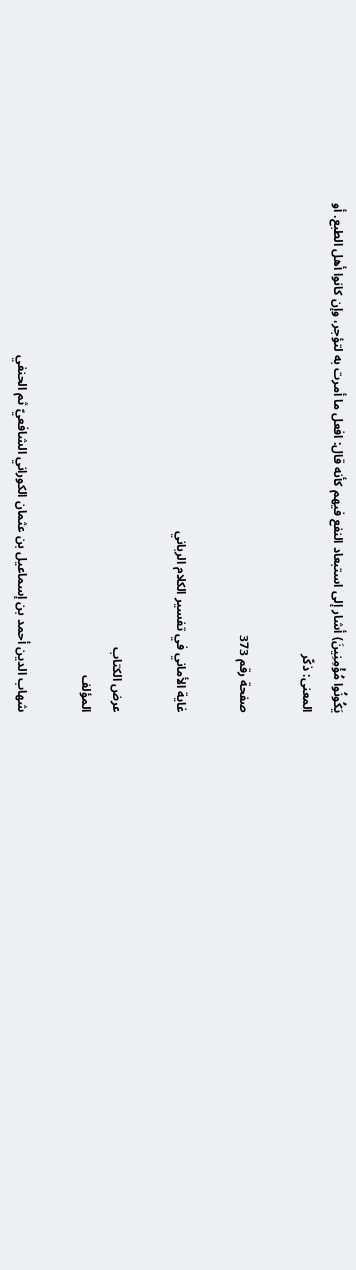يَكُونُوا مُؤْمِنِينَ) أشار إلى استبعاد النفع فيهم كأنه قال: افعل ما أمرت به لتؤجر، وإن كانوا أهل الطبع. أو المعنى: ذكّر

صفحة رقم 373

غاية الأماني في تفسير الكلام الرباني

عرض الكتاب
المؤلف

شهاب الدين أحمد بن إسماعيل بن عثمان الكوراني الشافعيّ ثم الحنفي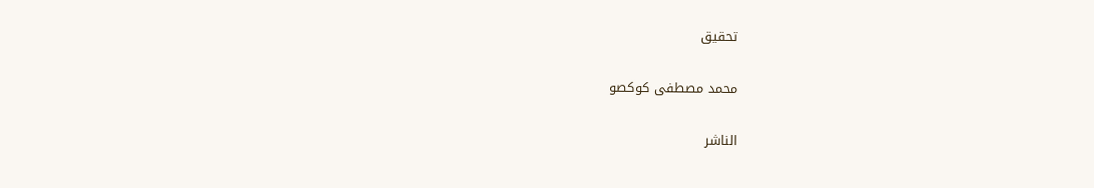تحقيق

محمد مصطفى كوكصو

الناشر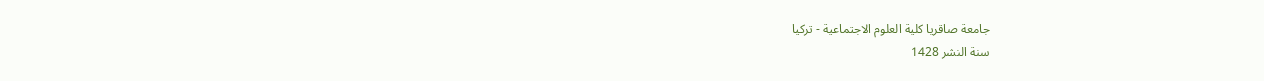جامعة صاقريا كلية العلوم الاجتماعية - تركيا
سنة النشر 1428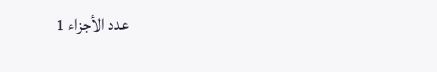عدد الأجزاء 1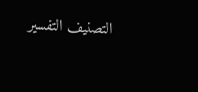التصنيف التفسير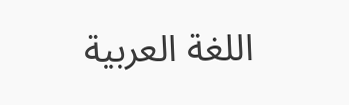اللغة العربية